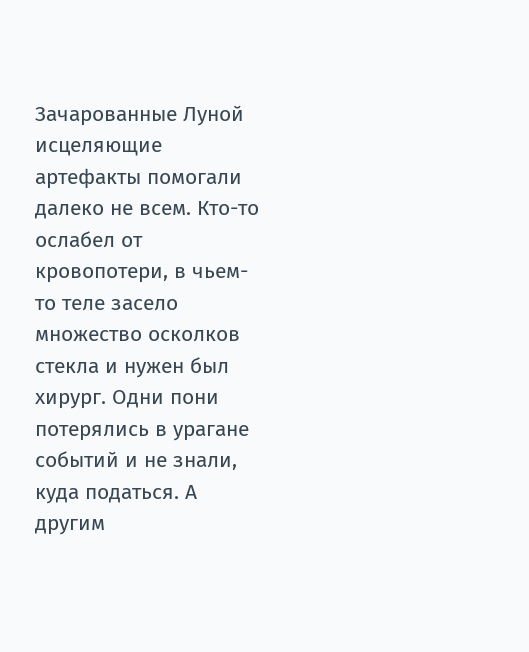Зачарованные Луной исцеляющие артефакты помогали далеко не всем. Кто-то ослабел от кровопотери, в чьем-то теле засело множество осколков стекла и нужен был хирург. Одни пони потерялись в урагане событий и не знали, куда податься. А другим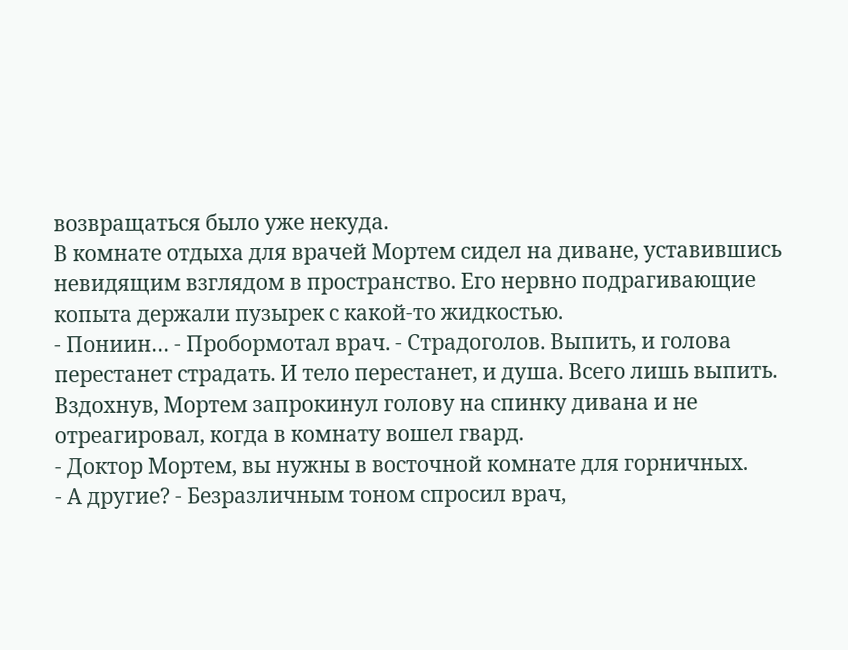возвращаться было уже некуда.
В комнате отдыха для врачей Мортем сидел на диване, уставившись невидящим взглядом в пространство. Его нервно подрагивающие копыта держали пузырек с какой-то жидкостью.
- Пониин… - Пробормотал врач. - Страдоголов. Выпить, и голова перестанет страдать. И тело перестанет, и душа. Всего лишь выпить.
Вздохнув, Мортем запрокинул голову на спинку дивана и не отреагировал, когда в комнату вошел гвард.
- Доктор Мортем, вы нужны в восточной комнате для горничных.
- А другие? - Безразличным тоном спросил врач,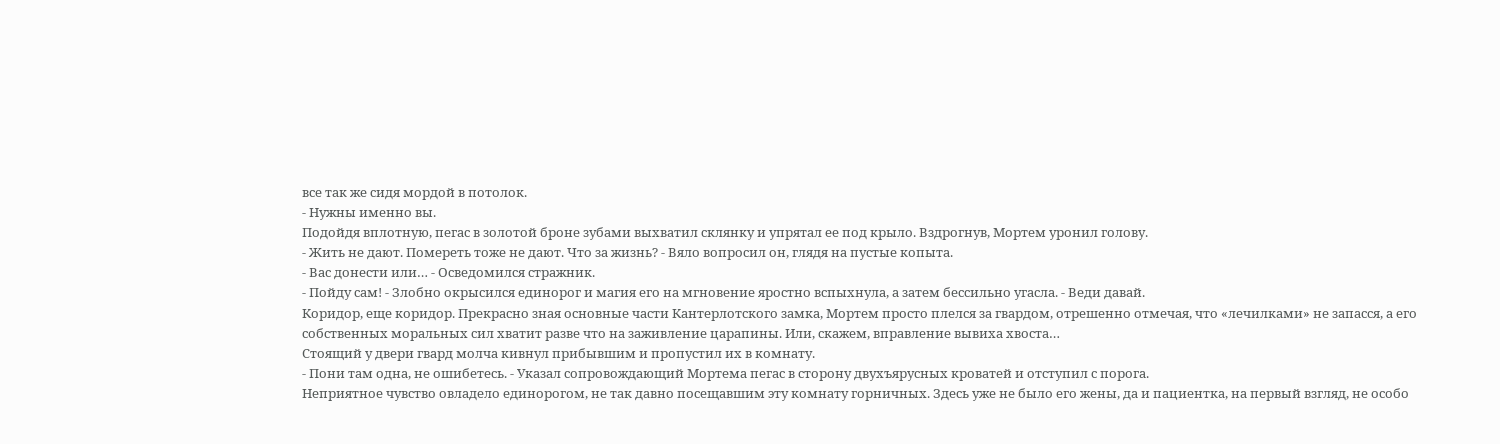все так же сидя мордой в потолок.
- Нужны именно вы.
Подойдя вплотную, пегас в золотой броне зубами выхватил склянку и упрятал ее под крыло. Вздрогнув, Мортем уронил голову.
- Жить не дают. Помереть тоже не дают. Что за жизнь? - Вяло вопросил он, глядя на пустые копыта.
- Вас донести или… - Осведомился стражник.
- Пойду сам! - Злобно окрысился единорог и магия его на мгновение яростно вспыхнула, а затем бессильно угасла. - Веди давай.
Коридор, еще коридор. Прекрасно зная основные части Кантерлотского замка, Мортем просто плелся за гвардом, отрешенно отмечая, что «лечилками» не запасся, а его собственных моральных сил хватит разве что на заживление царапины. Или, скажем, вправление вывиха хвоста…
Стоящий у двери гвард молча кивнул прибывшим и пропустил их в комнату.
- Пони там одна, не ошибетесь. - Указал сопровождающий Мортема пегас в сторону двухъярусных кроватей и отступил с порога.
Неприятное чувство овладело единорогом, не так давно посещавшим эту комнату горничных. Здесь уже не было его жены, да и пациентка, на первый взгляд, не особо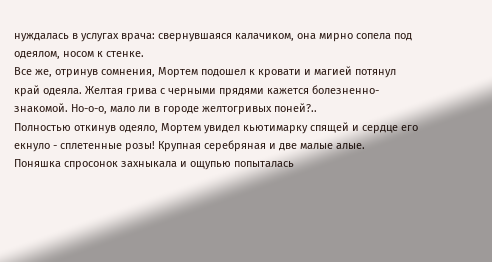нуждалась в услугах врача: свернувшаяся калачиком, она мирно сопела под одеялом, носом к стенке.
Все же, отринув сомнения, Мортем подошел к кровати и магией потянул край одеяла. Желтая грива с черными прядями кажется болезненно-знакомой. Но-о-о, мало ли в городе желтогривых поней?..
Полностью откинув одеяло, Мортем увидел кьютимарку спящей и сердце его екнуло - сплетенные розы! Крупная серебряная и две малые алые.
Поняшка спросонок захныкала и ощупью попыталась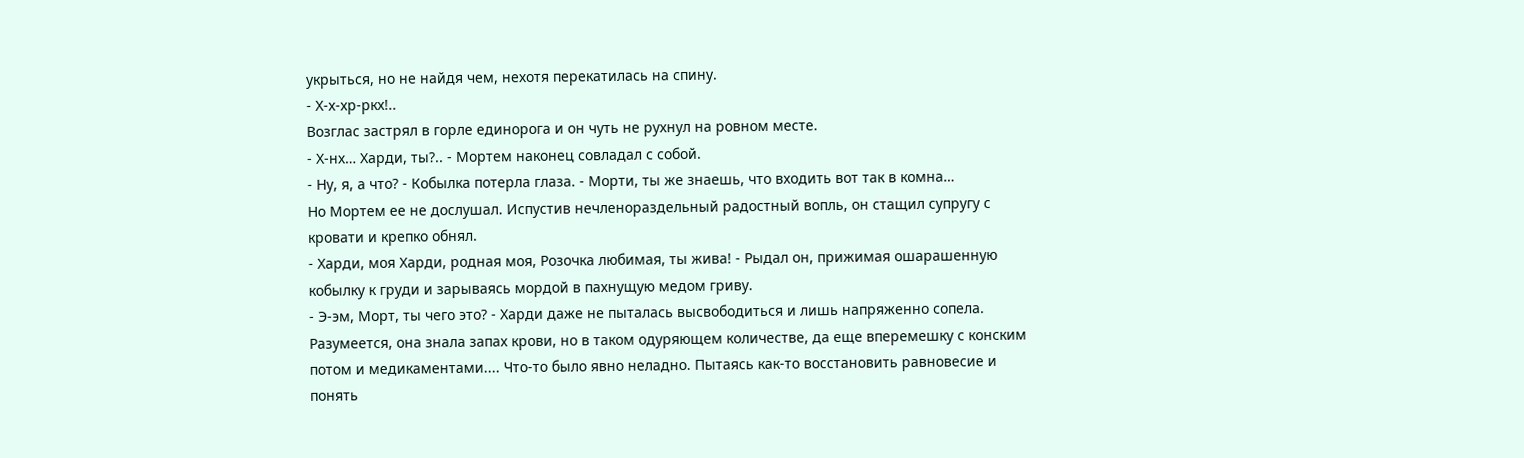укрыться, но не найдя чем, нехотя перекатилась на спину.
- Х-х-хр-ркх!..
Возглас застрял в горле единорога и он чуть не рухнул на ровном месте.
- Х-нх… Харди, ты?.. - Мортем наконец совладал с собой.
- Ну, я, а что? - Кобылка потерла глаза. - Морти, ты же знаешь, что входить вот так в комна…
Но Мортем ее не дослушал. Испустив нечленораздельный радостный вопль, он стащил супругу с кровати и крепко обнял.
- Харди, моя Харди, родная моя, Розочка любимая, ты жива! - Рыдал он, прижимая ошарашенную кобылку к груди и зарываясь мордой в пахнущую медом гриву.
- Э-эм, Морт, ты чего это? - Харди даже не пыталась высвободиться и лишь напряженно сопела. Разумеется, она знала запах крови, но в таком одуряющем количестве, да еще вперемешку с конским потом и медикаментами.... Что-то было явно неладно. Пытаясь как-то восстановить равновесие и понять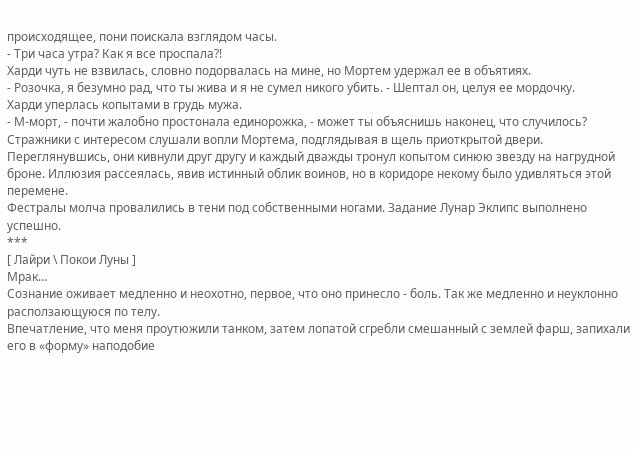происходящее, пони поискала взглядом часы.
- Три часа утра? Как я все проспала?!
Харди чуть не взвилась, словно подорвалась на мине, но Мортем удержал ее в объятиях.
- Розочка, я безумно рад, что ты жива и я не сумел никого убить. - Шептал он, целуя ее мордочку.
Харди уперлась копытами в грудь мужа.
- М-морт, - почти жалобно простонала единорожка, - может ты объяснишь наконец, что случилось?
Стражники с интересом слушали вопли Мортема, подглядывая в щель приоткрытой двери. Переглянувшись, они кивнули друг другу и каждый дважды тронул копытом синюю звезду на нагрудной броне. Иллюзия рассеялась, явив истинный облик воинов, но в коридоре некому было удивляться этой перемене.
Фестралы молча провалились в тени под собственными ногами. Задание Лунар Эклипс выполнено успешно.
***
[ Лайри \ Покои Луны ]
Мрак…
Сознание оживает медленно и неохотно, первое, что оно принесло - боль. Так же медленно и неуклонно расползающуюся по телу.
Впечатление, что меня проутюжили танком, затем лопатой сгребли смешанный с землей фарш, запихали его в «форму» наподобие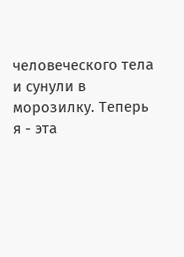человеческого тела и сунули в морозилку. Теперь я - эта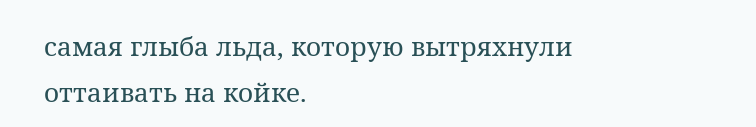самая глыба льда, которую вытряхнули оттаивать на койке.